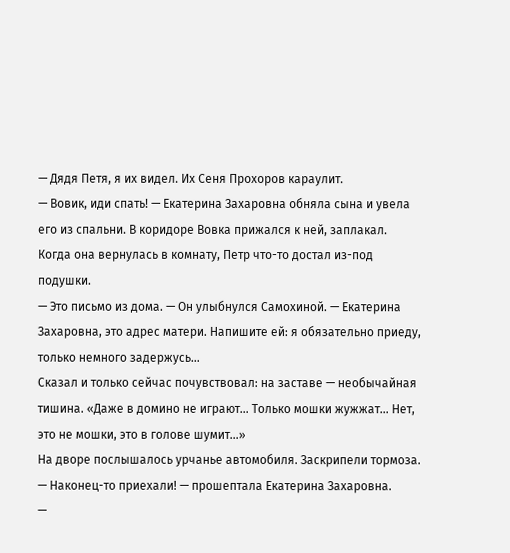— Дядя Петя, я их видел. Их Сеня Прохоров караулит.
— Вовик, иди спать! — Екатерина Захаровна обняла сына и увела его из спальни. В коридоре Вовка прижался к ней, заплакал.
Когда она вернулась в комнату, Петр что-то достал из-под подушки.
— Это письмо из дома. — Он улыбнулся Самохиной. — Екатерина Захаровна, это адрес матери. Напишите ей: я обязательно приеду, только немного задержусь…
Сказал и только сейчас почувствовал: на заставе — необычайная тишина. «Даже в домино не играют… Только мошки жужжат… Нет, это не мошки, это в голове шумит…»
На дворе послышалось урчанье автомобиля. Заскрипели тормоза.
— Наконец-то приехали! — прошептала Екатерина Захаровна.
—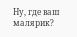Ну, где ваш малярик?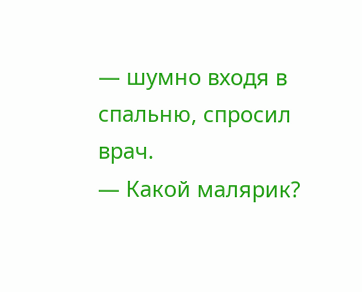— шумно входя в спальню, спросил врач.
— Какой малярик?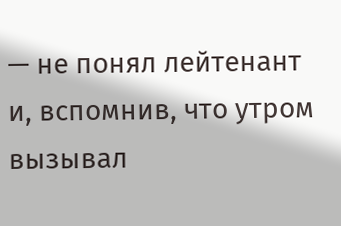— не понял лейтенант и, вспомнив, что утром вызывал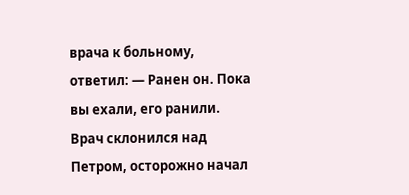врача к больному, ответил: — Ранен он. Пока вы ехали, его ранили.
Врач склонился над Петром, осторожно начал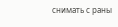снимать с раны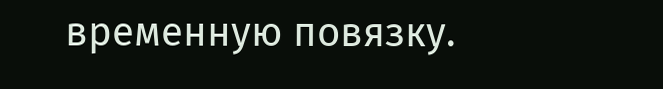временную повязку.